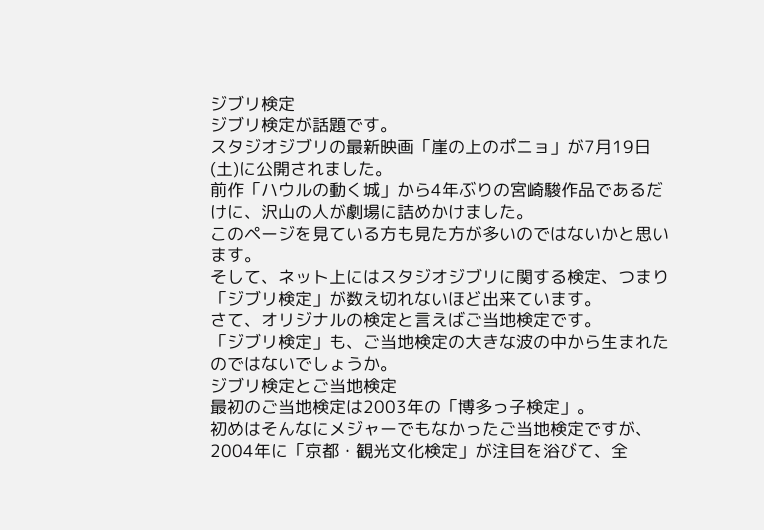ジブリ検定
ジブリ検定が話題です。
スタジオジブリの最新映画「崖の上のポニョ」が7月19日(土)に公開されました。
前作「ハウルの動く城」から4年ぶりの宮崎駿作品であるだけに、沢山の人が劇場に詰めかけました。
このページを見ている方も見た方が多いのではないかと思います。
そして、ネット上にはスタジオジブリに関する検定、つまり「ジブリ検定」が数え切れないほど出来ています。
さて、オリジナルの検定と言えばご当地検定です。
「ジブリ検定」も、ご当地検定の大きな波の中から生まれたのではないでしょうか。
ジブリ検定とご当地検定
最初のご当地検定は2003年の「博多っ子検定」。
初めはそんなにメジャーでもなかったご当地検定ですが、2004年に「京都・観光文化検定」が注目を浴びて、全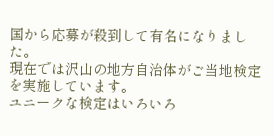国から応募が殺到して有名になりました。
現在では沢山の地方自治体がご当地検定を実施しています。
ユニークな検定はいろいろ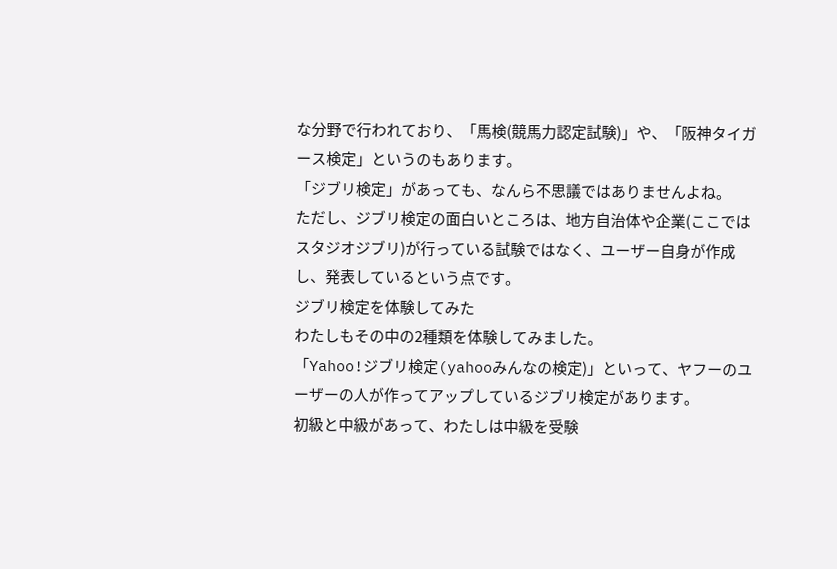な分野で行われており、「馬検(競馬力認定試験)」や、「阪神タイガース検定」というのもあります。
「ジブリ検定」があっても、なんら不思議ではありませんよね。
ただし、ジブリ検定の面白いところは、地方自治体や企業(ここではスタジオジブリ)が行っている試験ではなく、ユーザー自身が作成し、発表しているという点です。
ジブリ検定を体験してみた
わたしもその中の2種類を体験してみました。
「Yahoo!ジブリ検定(yahooみんなの検定)」といって、ヤフーのユーザーの人が作ってアップしているジブリ検定があります。
初級と中級があって、わたしは中級を受験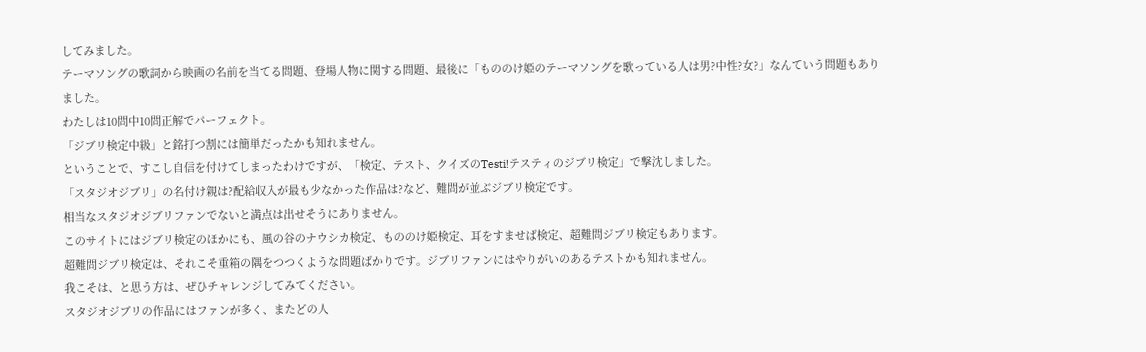してみました。
テーマソングの歌詞から映画の名前を当てる問題、登場人物に関する問題、最後に「もののけ姫のテーマソングを歌っている人は男?中性?女?」なんていう問題もありました。
わたしは10問中10問正解でパーフェクト。
「ジブリ検定中級」と銘打つ割には簡単だったかも知れません。
ということで、すこし自信を付けてしまったわけですが、「検定、テスト、クイズのTesti!テスティのジブリ検定」で撃沈しました。
「スタジオジブリ」の名付け親は?配給収入が最も少なかった作品は?など、難問が並ぶジブリ検定です。
相当なスタジオジブリファンでないと満点は出せそうにありません。
このサイトにはジブリ検定のほかにも、風の谷のナウシカ検定、もののけ姫検定、耳をすませば検定、超難問ジブリ検定もあります。
超難問ジブリ検定は、それこそ重箱の隅をつつくような問題ばかりです。ジブリファンにはやりがいのあるテストかも知れません。
我こそは、と思う方は、ぜひチャレンジしてみてください。
スタジオジブリの作品にはファンが多く、またどの人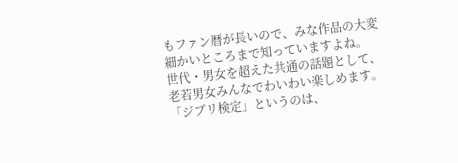もファン暦が長いので、みな作品の大変細かいところまで知っていますよね。
世代・男女を超えた共通の話題として、老若男女みんなでわいわい楽しめます。「ジブリ検定」というのは、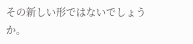その新しい形ではないでしょうか。